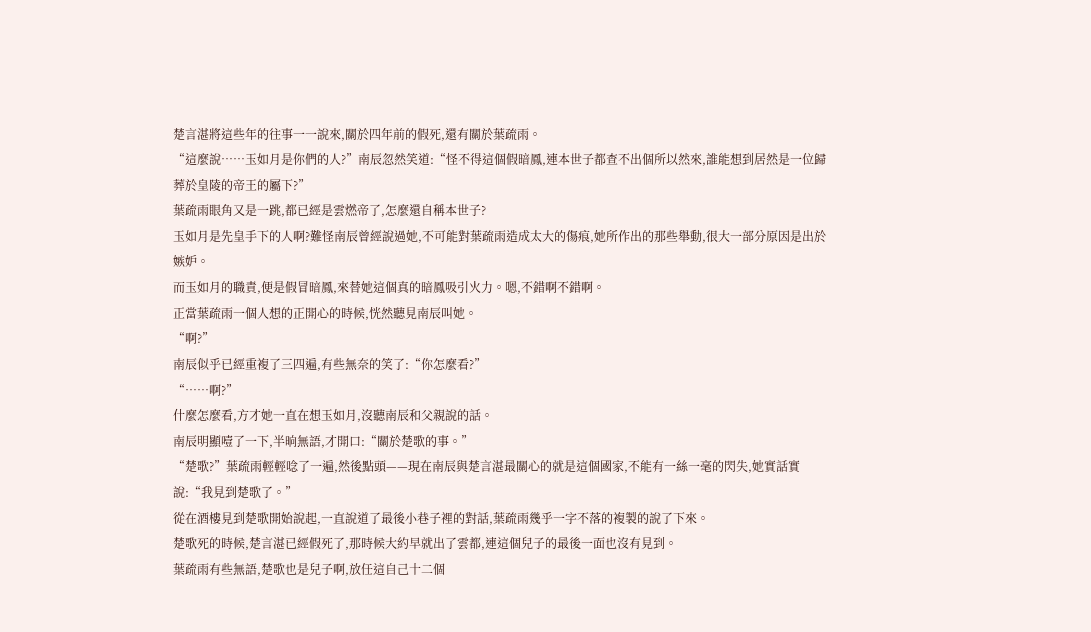楚言湛將這些年的往事一一說來,關於四年前的假死,還有關於葉疏雨。
“這麼說……玉如月是你們的人?”南辰忽然笑道:“怪不得這個假暗鳳,連本世子都查不出個所以然來,誰能想到居然是一位歸葬於皇陵的帝王的屬下?”
葉疏雨眼角又是一跳,都已經是雲燃帝了,怎麼還自稱本世子?
玉如月是先皇手下的人啊?難怪南辰曾經說過她,不可能對葉疏雨造成太大的傷痕,她所作出的那些舉動,很大一部分原因是出於嫉妒。
而玉如月的職責,便是假冒暗鳳,來替她這個真的暗鳳吸引火力。嗯,不錯啊不錯啊。
正當葉疏雨一個人想的正開心的時候,恍然聽見南辰叫她。
“啊?”
南辰似乎已經重複了三四遍,有些無奈的笑了:“你怎麼看?”
“……啊?”
什麼怎麼看,方才她一直在想玉如月,沒聽南辰和父親說的話。
南辰明顯噎了一下,半晌無語,才開口:“關於楚歌的事。”
“楚歌?”葉疏雨輕輕唸了一遍,然後點頭——現在南辰與楚言湛最關心的就是這個國家,不能有一絲一毫的閃失,她實話實說:“我見到楚歌了。”
從在酒樓見到楚歌開始說起,一直說道了最後小巷子裡的對話,葉疏雨幾乎一字不落的複製的說了下來。
楚歌死的時候,楚言湛已經假死了,那時候大約早就出了雲都,連這個兒子的最後一面也沒有見到。
葉疏雨有些無語,楚歌也是兒子啊,放任這自己十二個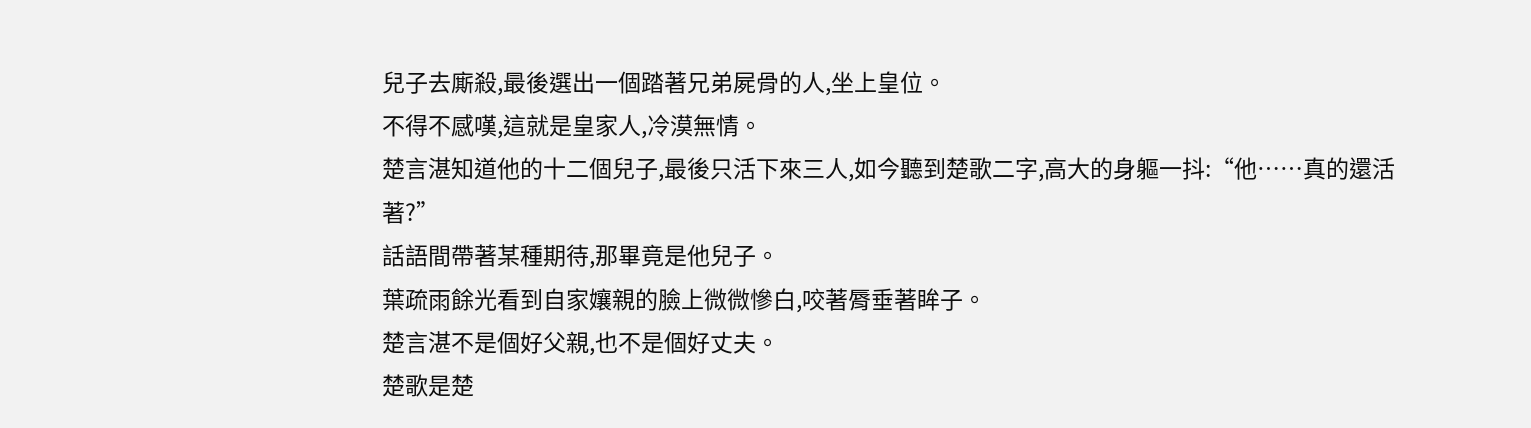兒子去廝殺,最後選出一個踏著兄弟屍骨的人,坐上皇位。
不得不感嘆,這就是皇家人,冷漠無情。
楚言湛知道他的十二個兒子,最後只活下來三人,如今聽到楚歌二字,高大的身軀一抖:“他……真的還活著?”
話語間帶著某種期待,那畢竟是他兒子。
葉疏雨餘光看到自家孃親的臉上微微慘白,咬著脣垂著眸子。
楚言湛不是個好父親,也不是個好丈夫。
楚歌是楚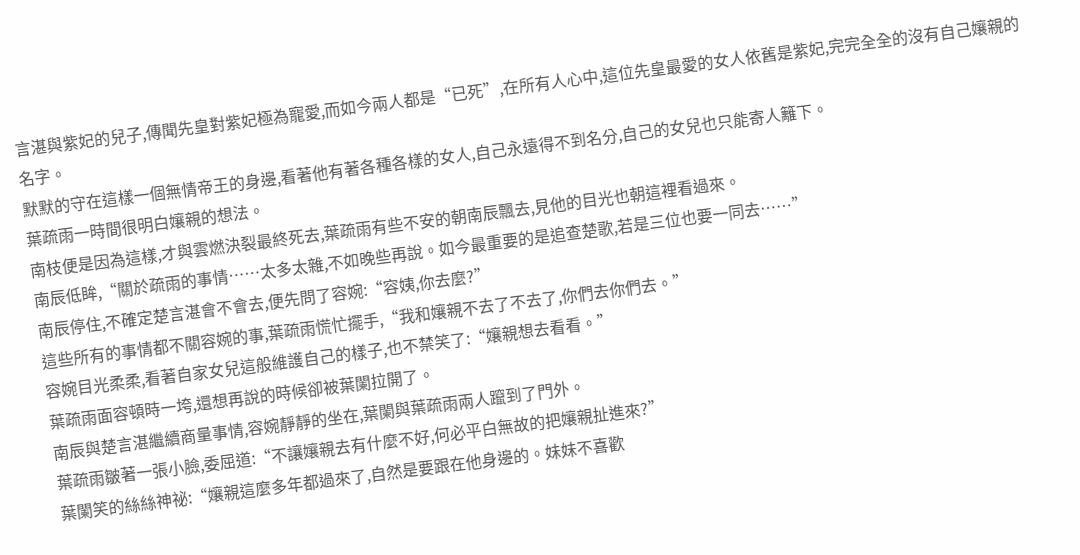言湛與紫妃的兒子,傳聞先皇對紫妃極為寵愛,而如今兩人都是“已死”,在所有人心中,這位先皇最愛的女人依舊是紫妃,完完全全的沒有自己孃親的名字。
默默的守在這樣一個無情帝王的身邊,看著他有著各種各樣的女人,自己永遠得不到名分,自己的女兒也只能寄人籬下。
葉疏雨一時間很明白孃親的想法。
南枝便是因為這樣,才與雲燃決裂最終死去,葉疏雨有些不安的朝南辰飄去,見他的目光也朝這裡看過來。
南辰低眸,“關於疏雨的事情……太多太雜,不如晚些再說。如今最重要的是追查楚歌,若是三位也要一同去……”
南辰停住,不確定楚言湛會不會去,便先問了容婉:“容姨,你去麼?”
這些所有的事情都不關容婉的事,葉疏雨慌忙擺手,“我和孃親不去了不去了,你們去你們去。”
容婉目光柔柔,看著自家女兒這般維護自己的樣子,也不禁笑了:“孃親想去看看。”
葉疏雨面容頓時一垮,還想再說的時候卻被葉闌拉開了。
南辰與楚言湛繼續商量事情,容婉靜靜的坐在,葉闌與葉疏雨兩人躥到了門外。
葉疏雨皺著一張小臉,委屈道:“不讓孃親去有什麼不好,何必平白無故的把孃親扯進來?”
葉闌笑的絲絲神祕:“孃親這麼多年都過來了,自然是要跟在他身邊的。妹妹不喜歡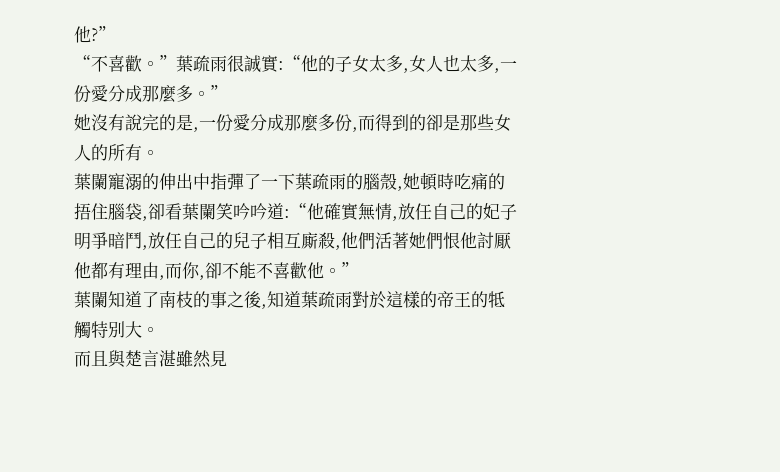他?”
“不喜歡。”葉疏雨很誠實:“他的子女太多,女人也太多,一份愛分成那麼多。”
她沒有說完的是,一份愛分成那麼多份,而得到的卻是那些女人的所有。
葉闌寵溺的伸出中指彈了一下葉疏雨的腦殼,她頓時吃痛的捂住腦袋,卻看葉闌笑吟吟道:“他確實無情,放任自己的妃子明爭暗鬥,放任自己的兒子相互廝殺,他們活著她們恨他討厭他都有理由,而你,卻不能不喜歡他。”
葉闌知道了南枝的事之後,知道葉疏雨對於這樣的帝王的牴觸特別大。
而且與楚言湛雖然見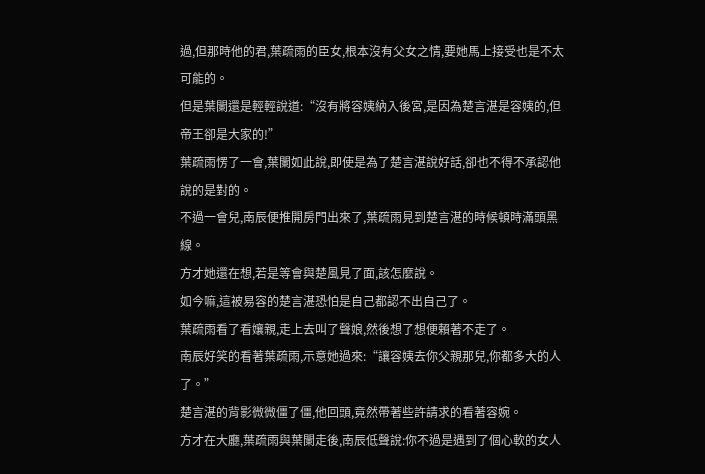過,但那時他的君,葉疏雨的臣女,根本沒有父女之情,要她馬上接受也是不太可能的。
但是葉闌還是輕輕說道:“沒有將容姨納入後宮,是因為楚言湛是容姨的,但帝王卻是大家的!”
葉疏雨愣了一會,葉闌如此說,即使是為了楚言湛說好話,卻也不得不承認他說的是對的。
不過一會兒,南辰便推開房門出來了,葉疏雨見到楚言湛的時候頓時滿頭黑線。
方才她還在想,若是等會與楚風見了面,該怎麼說。
如今嘛,這被易容的楚言湛恐怕是自己都認不出自己了。
葉疏雨看了看孃親,走上去叫了聲娘,然後想了想便賴著不走了。
南辰好笑的看著葉疏雨,示意她過來:“讓容姨去你父親那兒,你都多大的人了。”
楚言湛的背影微微僵了僵,他回頭,竟然帶著些許請求的看著容婉。
方才在大廳,葉疏雨與葉闌走後,南辰低聲說:你不過是遇到了個心軟的女人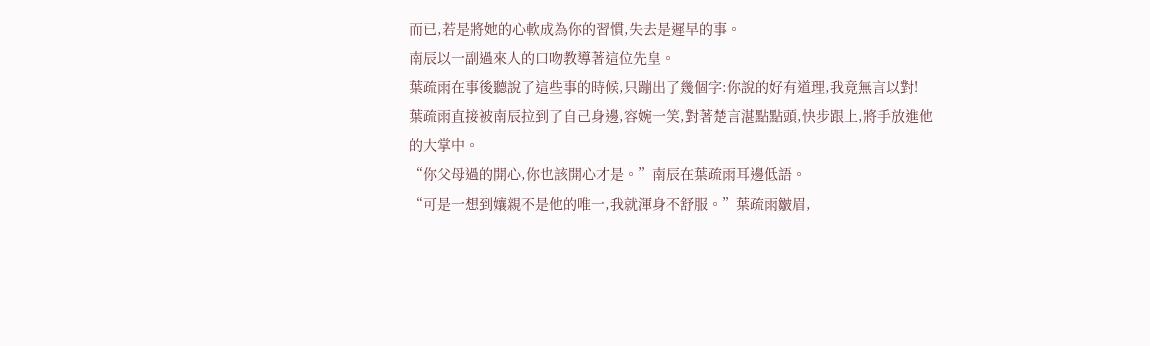而已,若是將她的心軟成為你的習慣,失去是遲早的事。
南辰以一副過來人的口吻教導著這位先皇。
葉疏雨在事後聽說了這些事的時候,只蹦出了幾個字:你說的好有道理,我竟無言以對!
葉疏雨直接被南辰拉到了自己身邊,容婉一笑,對著楚言湛點點頭,快步跟上,將手放進他的大掌中。
“你父母過的開心,你也該開心才是。”南辰在葉疏雨耳邊低語。
“可是一想到孃親不是他的唯一,我就渾身不舒服。”葉疏雨皺眉,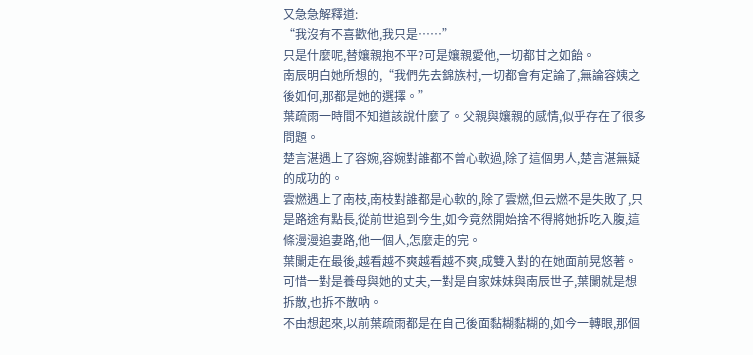又急急解釋道:
“我沒有不喜歡他,我只是……”
只是什麼呢,替孃親抱不平?可是孃親愛他,一切都甘之如飴。
南辰明白她所想的,“我們先去錦族村,一切都會有定論了,無論容姨之後如何,那都是她的選擇。”
葉疏雨一時間不知道該說什麼了。父親與孃親的感情,似乎存在了很多問題。
楚言湛遇上了容婉,容婉對誰都不曾心軟過,除了這個男人,楚言湛無疑的成功的。
雲燃遇上了南枝,南枝對誰都是心軟的,除了雲燃,但云燃不是失敗了,只是路途有點長,從前世追到今生,如今竟然開始捨不得將她拆吃入腹,這條漫漫追妻路,他一個人,怎麼走的完。
葉闌走在最後,越看越不爽越看越不爽,成雙入對的在她面前晃悠著。可惜一對是養母與她的丈夫,一對是自家妹妹與南辰世子,葉闌就是想拆散,也拆不散吶。
不由想起來,以前葉疏雨都是在自己後面黏糊黏糊的,如今一轉眼,那個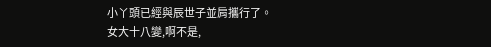小丫頭已經與辰世子並肩攜行了。
女大十八變,啊不是,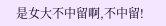是女大不中留啊,不中留!